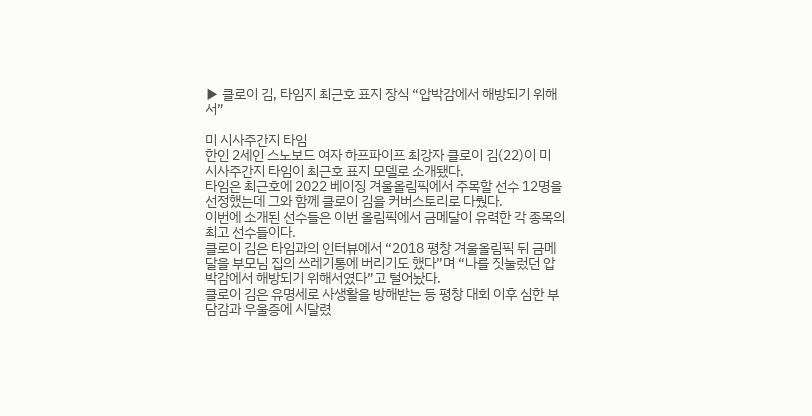▶ 클로이 김, 타임지 최근호 표지 장식 “압박감에서 해방되기 위해서”

미 시사주간지 타임
한인 2세인 스노보드 여자 하프파이프 최강자 클로이 김(22)이 미 시사주간지 타임이 최근호 표지 모델로 소개됐다.
타임은 최근호에 2022 베이징 겨울올림픽에서 주목할 선수 12명을 선정했는데 그와 함께 클로이 김을 커버스토리로 다뤘다.
이번에 소개된 선수들은 이번 올림픽에서 금메달이 유력한 각 종목의 최고 선수들이다.
클로이 김은 타임과의 인터뷰에서 “2018 평창 겨울올림픽 뒤 금메달을 부모님 집의 쓰레기통에 버리기도 했다”며 “나를 짓눌렀던 압박감에서 해방되기 위해서였다”고 털어놨다.
클로이 김은 유명세로 사생활을 방해받는 등 평창 대회 이후 심한 부담감과 우울증에 시달렸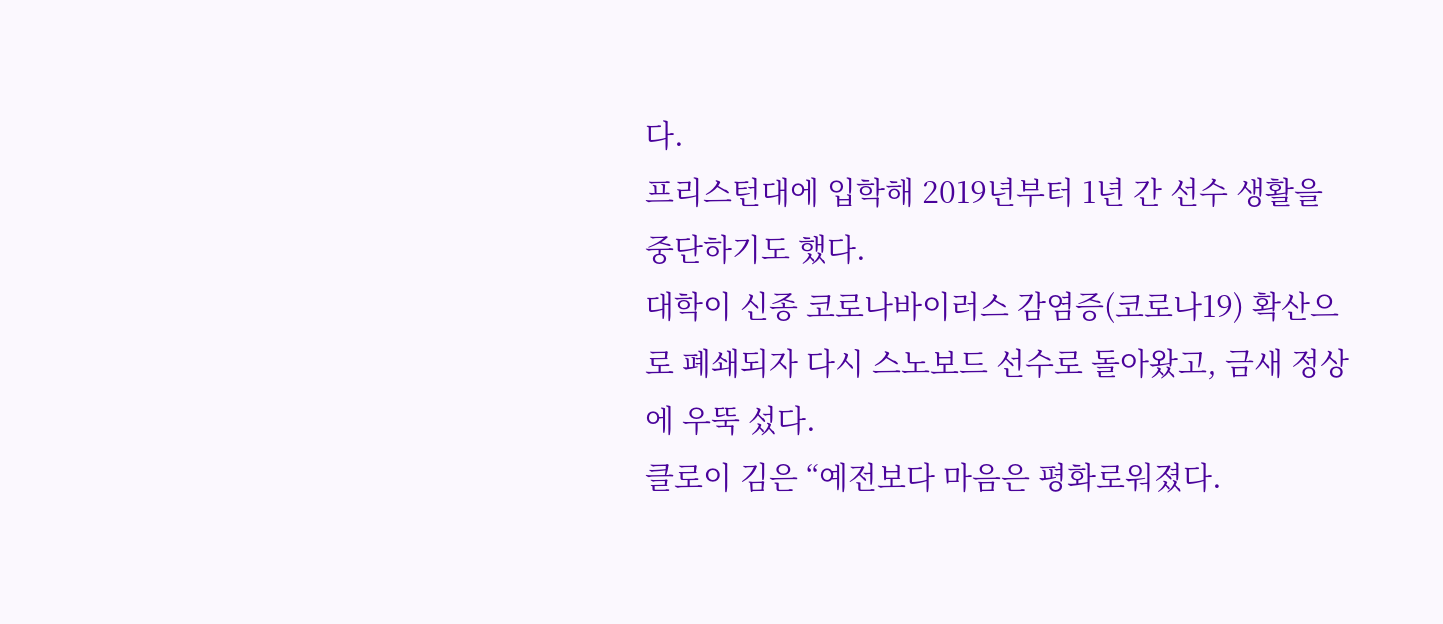다.
프리스턴대에 입학해 2019년부터 1년 간 선수 생활을 중단하기도 했다.
대학이 신종 코로나바이러스 감염증(코로나19) 확산으로 폐쇄되자 다시 스노보드 선수로 돌아왔고, 금새 정상에 우뚝 섰다.
클로이 김은 “예전보다 마음은 평화로워졌다.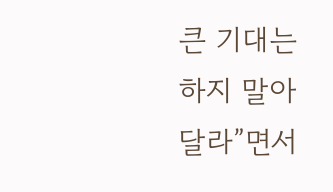큰 기대는 하지 말아달라”면서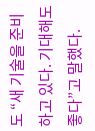도 “새 기술을 준비하고 있다. 기대해도 좋다”고 말했다.